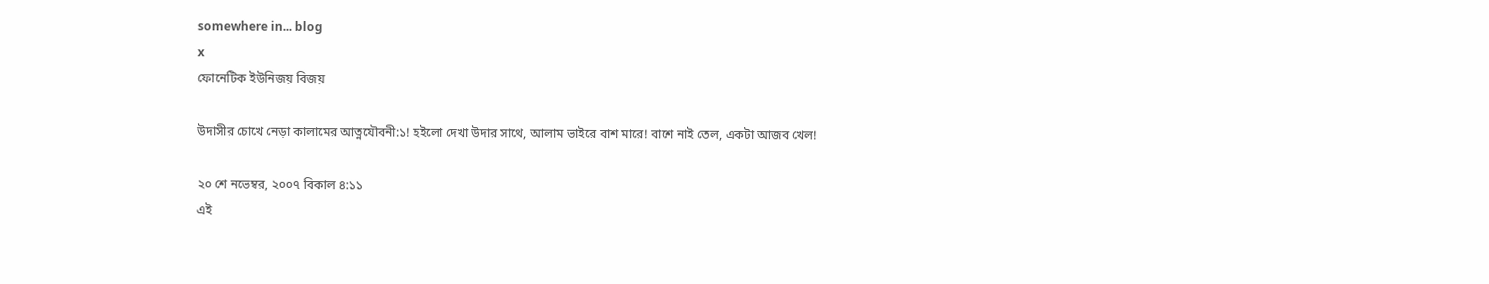somewhere in... blog
x
ফোনেটিক ইউনিজয় বিজয়

উদাসীর চোখে নেড়া কালামের আত্নযৌবনী:১! হইলো দেখা উদার সাথে, আলাম ভাইরে বাশ মারে! বাশে নাই তেল, একটা আজব খেল!

২০ শে নভেম্বর, ২০০৭ বিকাল ৪:১১
এই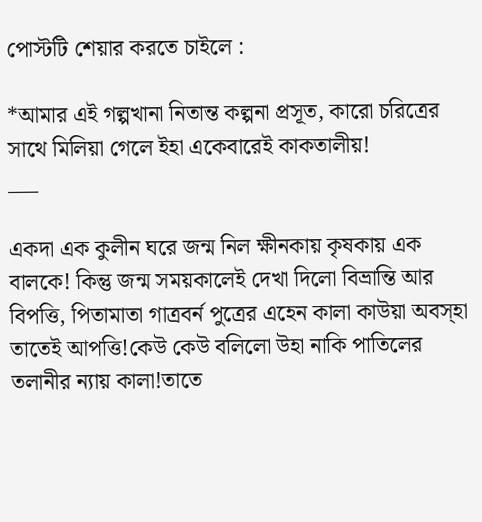পোস্টটি শেয়ার করতে চাইলে :

*আমার এই গল্পখানা নিতান্ত কল্পনা প্রসূত, কারো চরিত্রের সাথে মিলিয়া গেলে ইহা একেবারেই কাকতালীয়!
___

একদা এক কুলীন ঘরে জন্ম নিল ক্ষীনকায় কৃষকায় এক বালকে! কিন্তু জন্ম সময়কালেই দেখা দিলো বিভ্রান্তি আর বিপত্তি, পিতামাতা গাত্রবর্ন পুত্রের এহেন কালা কাউয়া অবস্হা তাতেই আপত্তি!কেউ কেউ বলিলো উহা নাকি পাতিলের তলানীর ন্যায় কালা!তাতে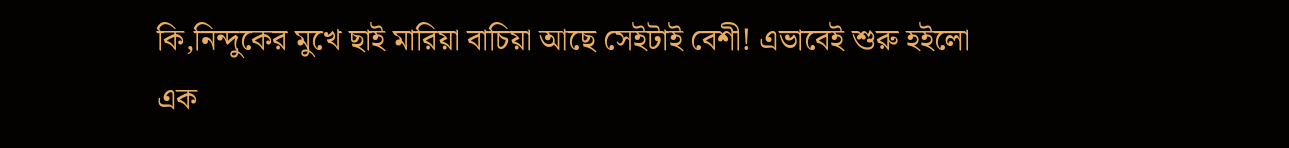কি,নিন্দুকের মুখে ছাই মারিয়া বাচিয়া আছে সেইটাই বেশী! এভাবেই শুরু হইলো এক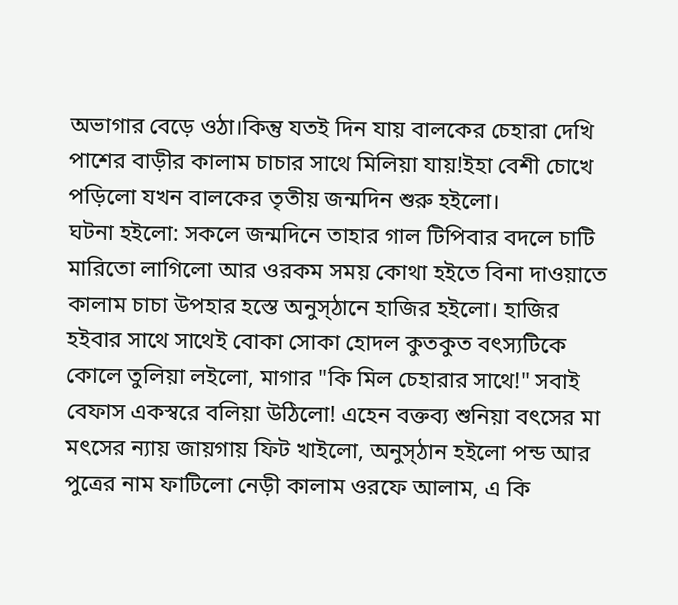অভাগার বেড়ে ওঠা।কিন্তু যতই দিন যায় বালকের চেহারা দেখি পাশের বাড়ীর কালাম চাচার সাথে মিলিয়া যায়!ইহা বেশী চোখে পড়িলো যখন বালকের তৃতীয় জন্মদিন শুরু হইলো।
ঘটনা হইলো: সকলে জন্মদিনে তাহার গাল টিপিবার বদলে চাটি মারিতো লাগিলো আর ওরকম সময় কোথা হইতে বিনা দাওয়াতে কালাম চাচা উপহার হস্তে অনুস্ঠানে হাজির হইলো। হাজির হইবার সাথে সাথেই বোকা সোকা হোদল কুতকুত বৎস্যটিকে কোলে তুলিয়া লইলো, মাগার "কি মিল চেহারার সাথে!" সবাই বেফাস একস্বরে বলিয়া উঠিলো! এহেন বক্তব্য শুনিয়া বৎসের মা মৎসের ন্যায় জায়গায় ফিট খাইলো, অনুস্ঠান হইলো পন্ড আর পুত্রের নাম ফাটিলো নেড়ী কালাম ওরফে আলাম, এ কি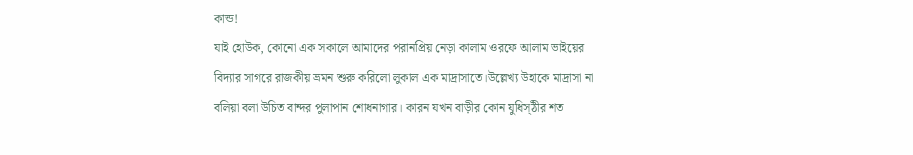কান্ড!
যাই হোউক, কোনো এক সকালে আমাদের পরানপ্রিয় নেড়া কালাম ওরফে আলাম ভাইয়ের বিদ্যার সাগরে রাজকীয় ভ্রমন শুরু করিলো লুকাল এক মাদ্রাসাতে।উল্লেখ্য উহাকে মাদ্রাসা না বলিয়া বলা উচিত বান্দর পুলাপান শোধনাগার। কারন যখন বাড়ীর কোন যুধিস্ঠীর শত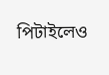পিটাইলেও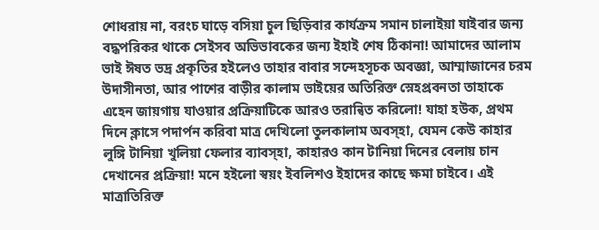শোধরায় না, বরংচ ঘাড়ে বসিয়া চুল ছিড়িবার কার্যক্রম সমান চালাইয়া যাইবার জন্য বদ্ধপরিকর থাকে সেইসব অভিভাবকের জন্য ইহাই শেষ ঠিকানা! আমাদের আলাম ভাই ঈষত ভদ্র প্রকৃতির হইলেও তাহার বাবার সন্দেহসূচক অবজ্ঞা, আম্মাজানের চরম উদাসীনতা, আর পাশের বাড়ীর কালাম ভাইয়ের অতিরিক্ত স্নেহপ্রবনতা তাহাকে এহেন জায়গায় যাওয়ার প্রক্রিয়াটিকে আরও তরান্বিত করিলো! যাহা হউক, প্রথম দিনে ক্লাসে পদার্পন করিবা মাত্র দেখিলো তুলকালাম অবস্হা, যেমন কেউ কাহার লুঙ্গি টানিয়া খুলিয়া ফেলার ব্যাবস্হা, কাহারও কান টানিয়া দিনের বেলায় চান দেখানের প্রক্রিয়া! মনে হইলো স্বয়ং ইবলিশও ইহাদের কাছে ক্ষমা চাইবে। এই মাত্রাতিরিক্ত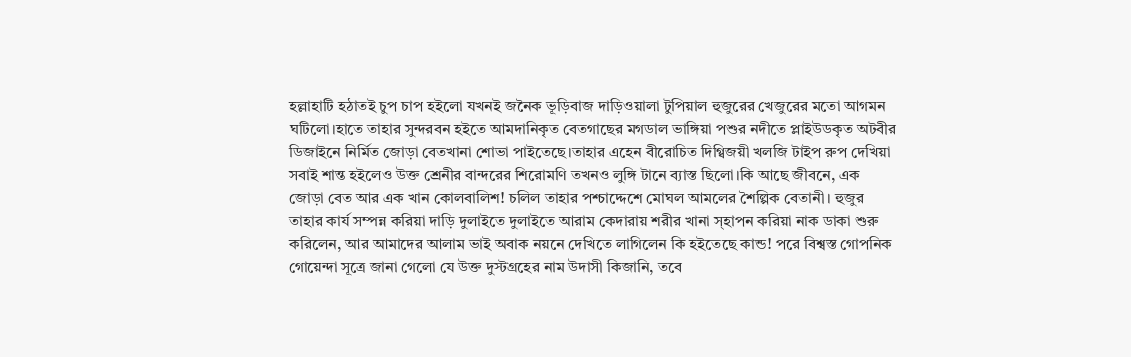হল্লাহাটি হঠাতই চুপ চাপ হইলো যখনই জনৈক ভূড়িবাজ দাড়িওয়ালা টুপিয়াল হুজুরের খেজুরের মতো আগমন ঘটিলো।হাতে তাহার সুন্দরবন হইতে আমদানিকৃত বেতগাছের মগডাল ভাঙ্গিয়া পশুর নদীতে প্লাইউডকৃত অটবীর ডিজাইনে নির্মিত জোড়া বেতখানা শোভা পাইতেছে।তাহার এহেন বীরোচিত দিগ্বিজয়ী খলজি টাইপ রুপ দেখিয়া সবাই শান্ত হইলেও উক্ত শ্রেনীর বান্দরের শিরোমণি তখনও লুঙ্গি টানে ব্যাস্ত ছিলো।কি আছে জীবনে, এক জোড়া বেত আর এক খান কোলবালিশ! চলিল তাহার পশ্চাদ্দেশে মোঘল আমলের শৈল্পিক বেতানী। হুজুর তাহার কার্য সম্পন্ন করিয়া দাড়ি দুলাইতে দুলাইতে আরাম কেদারায় শরীর খানা স্হাপন করিয়া নাক ডাকা শুরু করিলেন, আর আমাদের আলাম ভাই অবাক নয়নে দেখিতে লাগিলেন কি হইতেছে কান্ড! পরে বিশ্বস্ত গোপনিক গোয়েন্দা সূত্রে জানা গেলো যে উক্ত দুস্টগ্রহের নাম উদাসী কিজানি, তবে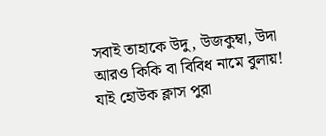সবাই তাহাকে উদু, উজকুম্বা, উদা আরও কিকি বা বিবিধ নামে বুলায়! যাই হোউক ক্লাস পুরা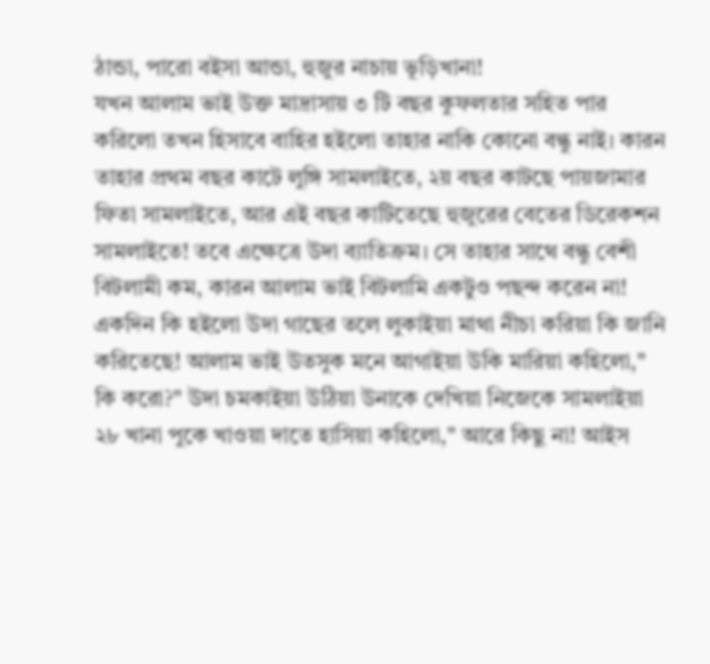ঠান্ডা, পারো বইসা আন্ডা, হুজুর নাচায় ভূড়িখানা!
যখন আলাম ভাই উক্ত মাদ্রাসায় ৩ টি বছর কুফলতার সহিত পার করিলো তখন হিসাবে বাহির হইলো তাহার নাকি কোনো বন্ধু নাই। কারন তাহার প্রথম বছর কাটে লুঙ্গি সামলাইতে, ২য় বছর কাটছে পায়জামার ফিতা সামলাইতে, আর এই বছর কাটিতেছে হুজুরের বেতের ডিরেকশন সামলাইতে! তবে এক্ষেত্রে উদা ব্যাতিক্রম। সে তাহার সাথে বন্ধু বেশী বিটলামী কম, কারন আলাম ভাই বিটলামি একটুও পছন্দ করেন না!
একদিন কি হইলো উদা গাছের তলে লুকাইয়া মাথা নীচা করিয়া কি জানি করিতেছে! আলাম ভাই উতসুক মনে আগাইয়া উকি মারিয়া কহিলো," কি করো?" উদা চমকাইয়া উঠিয়া উনাকে দেখিয়া নিজেকে সামলাইয়া ২৮ খানা পুকে খাওয়া দাতে হাসিয়া কহিলো," আরে কিছু না! আইস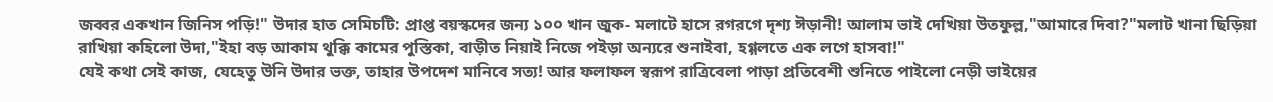জব্বর একখান জিনিস পড়ি!" উদার হাত সেমিচটি: প্রাপ্ত বয়স্কদের জন্য ১০০ খান জুক- মলাটে হাসে রগরগে দৃশ্য ঈড়ানী! আলাম ভাই দেখিয়া উতফুল্ল,"আমারে দিবা?"মলাট খানা ছিড়িয়া রাখিয়া কহিলো উদা,"ইহা বড় আকাম থুক্কি কামের পুস্তিকা, বাড়ীত নিয়াই নিজে পইড়া অন্যরে শুনাইবা, হগ্গলতে এক লগে হাসবা!"
যেই কথা সেই কাজ, যেহেতু উনি উদার ভক্ত, তাহার উপদেশ মানিবে সত্য! আর ফলাফল স্বরূপ রাত্রিবেলা পাড়া প্রতিবেশী শুনিতে পাইলো নেড়ী ভাইয়ের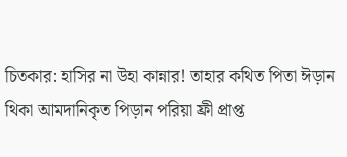চিতকার: হাসির না উহা কান্নার! তাহার কথিত পিতা ঈড়ান থিকা আমদানিকৃত পিড়ান পরিয়া ফ্রী প্রাপ্ত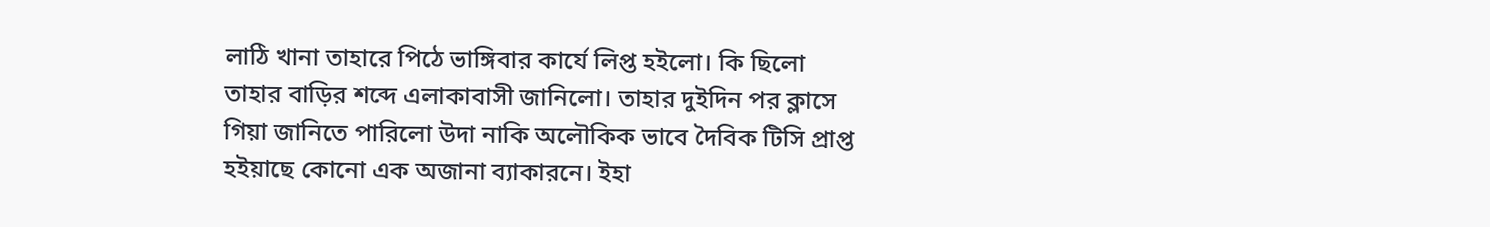লাঠি খানা তাহারে পিঠে ভাঙ্গিবার কার্যে লিপ্ত হইলো। কি ছিলো তাহার বাড়ির শব্দে এলাকাবাসী জানিলো। তাহার দুইদিন পর ক্লাসে গিয়া জানিতে পারিলো উদা নাকি অলৌকিক ভাবে দৈবিক টিসি প্রাপ্ত হইয়াছে কোনো এক অজানা ব্যাকারনে। ইহা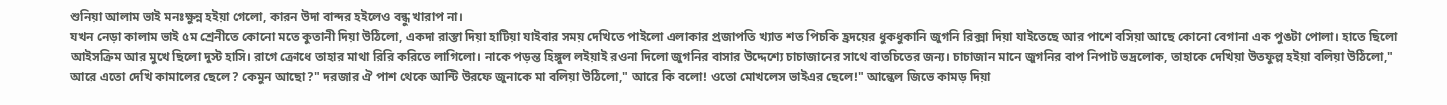শুনিয়া আলাম ভাই মনঃক্ষুন্ন হইয়া গেলো, কারন উদা বান্দর হইলেও বন্ধু খারাপ না।
যখন নেড়া কালাম ভাই ৫ম শ্রেনীতে কোনো মতে কুতানী দিয়া উঠিলো, একদা রাস্তা দিয়া হাটিয়া যাইবার সময় দেখিতে পাইলো এলাকার প্রজাপতি খ্যাত শত পিচকি হ্রদয়ের ধুকধুকানি জুগনি রিক্সা দিয়া যাইতেছে আর পাশে বসিয়া আছে কোনো বেগানা এক পুঙটা পোলা। হাতে ছিলো আইসক্রিম আর মুখে ছিলো দুস্ট হাসি। রাগে ক্রোধে তাহার মাথা রিরি করিতে লাগিলো। নাকে পড়ন্ত হিঙ্গুল লইয়াই রওনা দিলো জুগনির বাসার উদ্দেশ্যে চাচাজানের সাথে বাতচিতের জন্য। চাচাজান মানে জুগনির বাপ নিপাট ভদ্রলোক, তাহাকে দেখিয়া উতফুল্ল হইয়া বলিয়া উঠিলো," আরে এতো দেখি কামালের ছেলে? কেমুন আছো?" দরজার ঐ পাশ থেকে আন্টি উরফে জুনাকে মা বলিয়া উঠিলো," আরে কি বলো! ওতো মোখলেস ভাইএর ছেলে!" আন্কেল জিভে কামড় দিয়া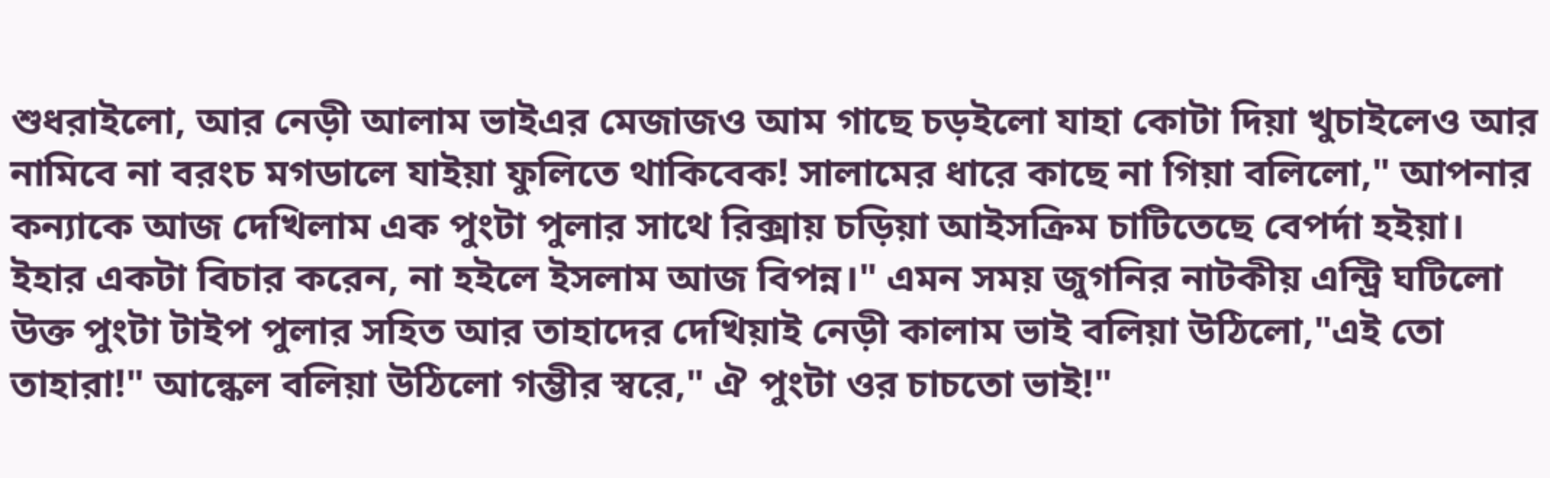শুধরাইলো, আর নেড়ী আলাম ভাইএর মেজাজও আম গাছে চড়ইলো যাহা কোটা দিয়া খুচাইলেও আর নামিবে না বরংচ মগডালে যাইয়া ফুলিতে থাকিবেক! সালামের ধারে কাছে না গিয়া বলিলো," আপনার কন্যাকে আজ দেখিলাম এক পুংটা পুলার সাথে রিক্সায় চড়িয়া আইসক্রিম চাটিতেছে বেপর্দা হইয়া। ইহার একটা বিচার করেন, না হইলে ইসলাম আজ বিপন্ন।" এমন সময় জুগনির নাটকীয় এন্ট্রি ঘটিলো উক্ত পুংটা টাইপ পুলার সহিত আর তাহাদের দেখিয়াই নেড়ী কালাম ভাই বলিয়া উঠিলো,"এই তো তাহারা!" আন্কেল বলিয়া উঠিলো গম্ভীর স্বরে," ঐ পুংটা ওর চাচতো ভাই!"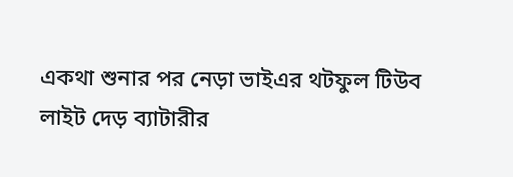একথা শুনার পর নেড়া ভাইএর থটফুল টিউব লাইট দেড় ব্যাটারীর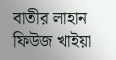বাতীর লাহান ফিউজ খাইয়া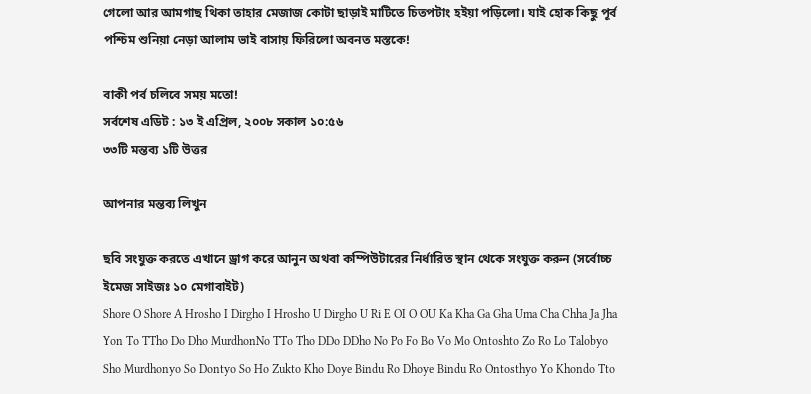গেলো আর আমগাছ থিকা তাহার মেজাজ কোটা ছাড়াই মাটিতে চিতপটাং হইয়া পড়িলো। যাই হোক কিছু পূর্ব পশ্চিম শুনিয়া নেড়া আলাম ভাই বাসায় ফিরিলো অবনত মস্তকে!

বাকী পর্ব চলিবে সময় মতো!
সর্বশেষ এডিট : ১৩ ই এপ্রিল, ২০০৮ সকাল ১০:৫৬
৩৩টি মন্তব্য ১টি উত্তর

আপনার মন্তব্য লিখুন

ছবি সংযুক্ত করতে এখানে ড্রাগ করে আনুন অথবা কম্পিউটারের নির্ধারিত স্থান থেকে সংযুক্ত করুন (সর্বোচ্চ ইমেজ সাইজঃ ১০ মেগাবাইট)
Shore O Shore A Hrosho I Dirgho I Hrosho U Dirgho U Ri E OI O OU Ka Kha Ga Gha Uma Cha Chha Ja Jha Yon To TTho Do Dho MurdhonNo TTo Tho DDo DDho No Po Fo Bo Vo Mo Ontoshto Zo Ro Lo Talobyo Sho Murdhonyo So Dontyo So Ho Zukto Kho Doye Bindu Ro Dhoye Bindu Ro Ontosthyo Yo Khondo Tto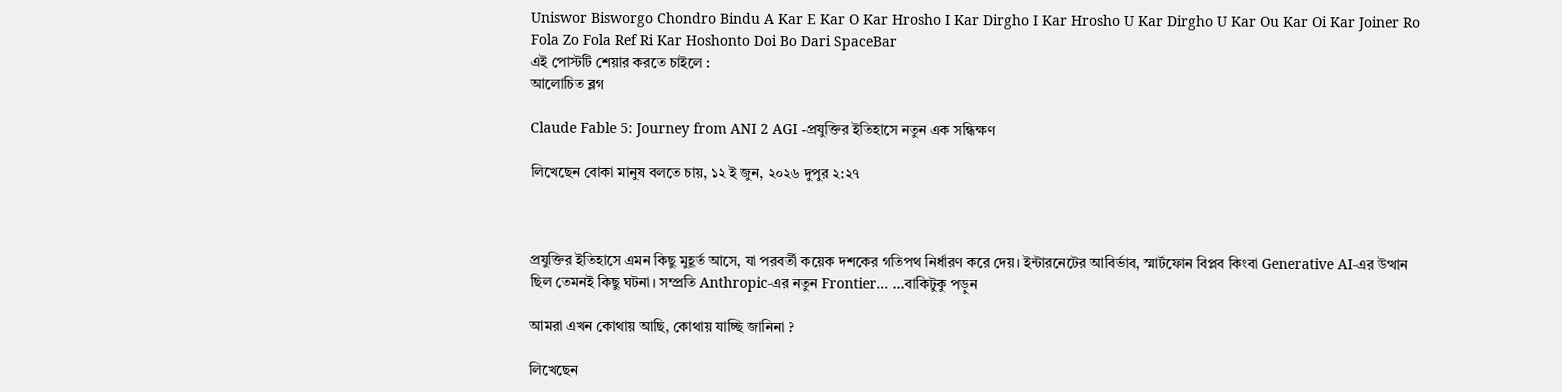Uniswor Bisworgo Chondro Bindu A Kar E Kar O Kar Hrosho I Kar Dirgho I Kar Hrosho U Kar Dirgho U Kar Ou Kar Oi Kar Joiner Ro Fola Zo Fola Ref Ri Kar Hoshonto Doi Bo Dari SpaceBar
এই পোস্টটি শেয়ার করতে চাইলে :
আলোচিত ব্লগ

Claude Fable 5: Journey from ANI 2 AGI -প্রযুক্তির ইতিহাসে নতুন এক সন্ধিক্ষণ

লিখেছেন বোকা মানুষ বলতে চায়, ১২ ই জুন, ২০২৬ দুপুর ২:২৭



প্রযুক্তির ইতিহাসে এমন কিছু মুহূর্ত আসে, যা পরবর্তী কয়েক দশকের গতিপথ নির্ধারণ করে দেয়। ইন্টারনেটের আবির্ভাব, স্মার্টফোন বিপ্লব কিংবা Generative AI-এর উত্থান ছিল তেমনই কিছু ঘটনা। সম্প্রতি Anthropic-এর নতুন Frontier... ...বাকিটুকু পড়ুন

আমরা এখন কোথায় আছি, কোথায় যাচ্ছি জানিনা ?

লিখেছেন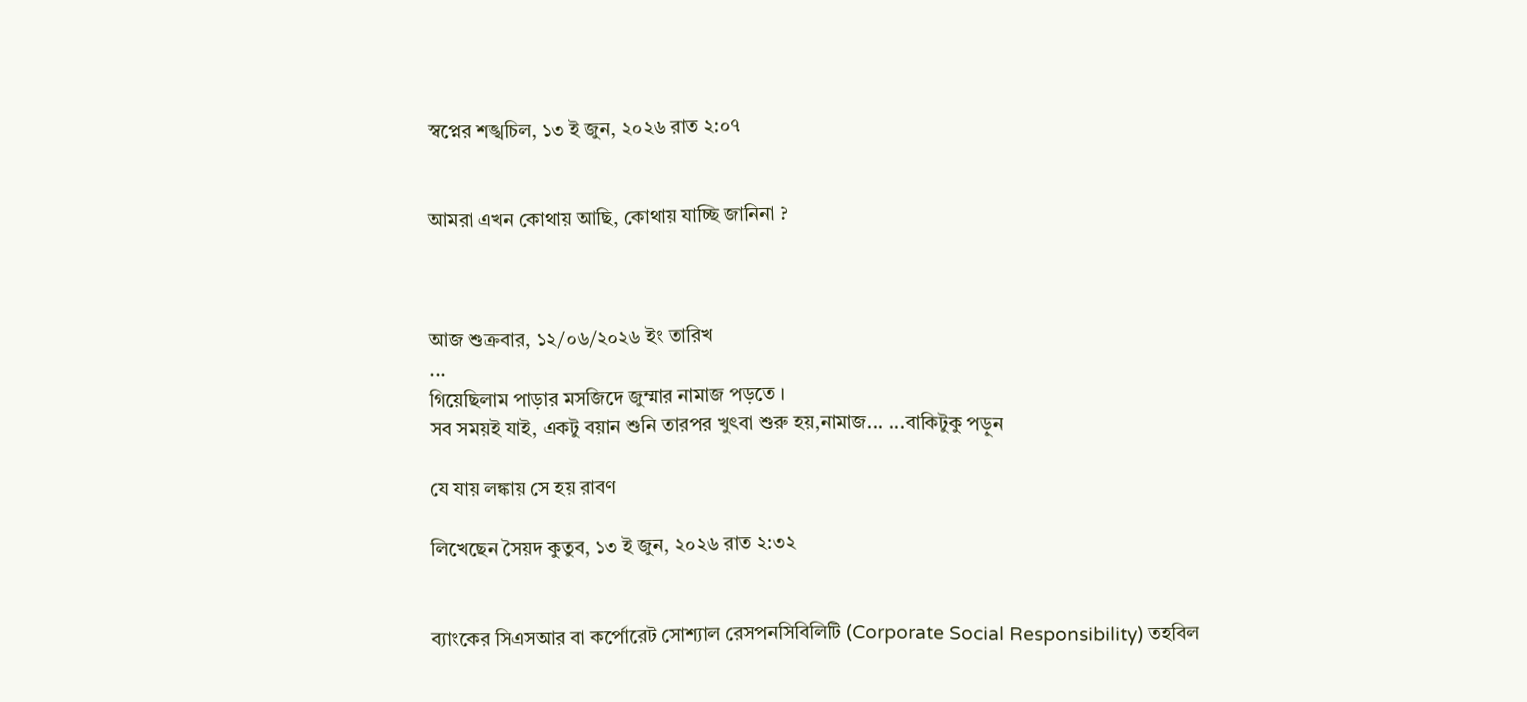স্বপ্নের শঙ্খচিল, ১৩ ই জুন, ২০২৬ রাত ২:০৭


আমরা এখন কোথায় আছি, কোথায় যাচ্ছি জানিনা ?



আজ শুক্রবার, ১২/০৬/২০২৬ ইং তারিখ
...
গিয়েছিলাম পাড়ার মসজিদে জুম্মার নামাজ পড়তে ।
সব সময়ই যাই, একটু বয়ান শুনি তারপর খুৎবা শুরু হয়,নামাজ... ...বাকিটুকু পড়ুন

যে যায় লঙ্কায় সে হয় রাবণ

লিখেছেন সৈয়দ কুতুব, ১৩ ই জুন, ২০২৬ রাত ২:৩২


ব্যাংকের সিএসআর বা কর্পোরেট সোশ্যাল রেসপনসিবিলিটি (Corporate Social Responsibility) তহবিল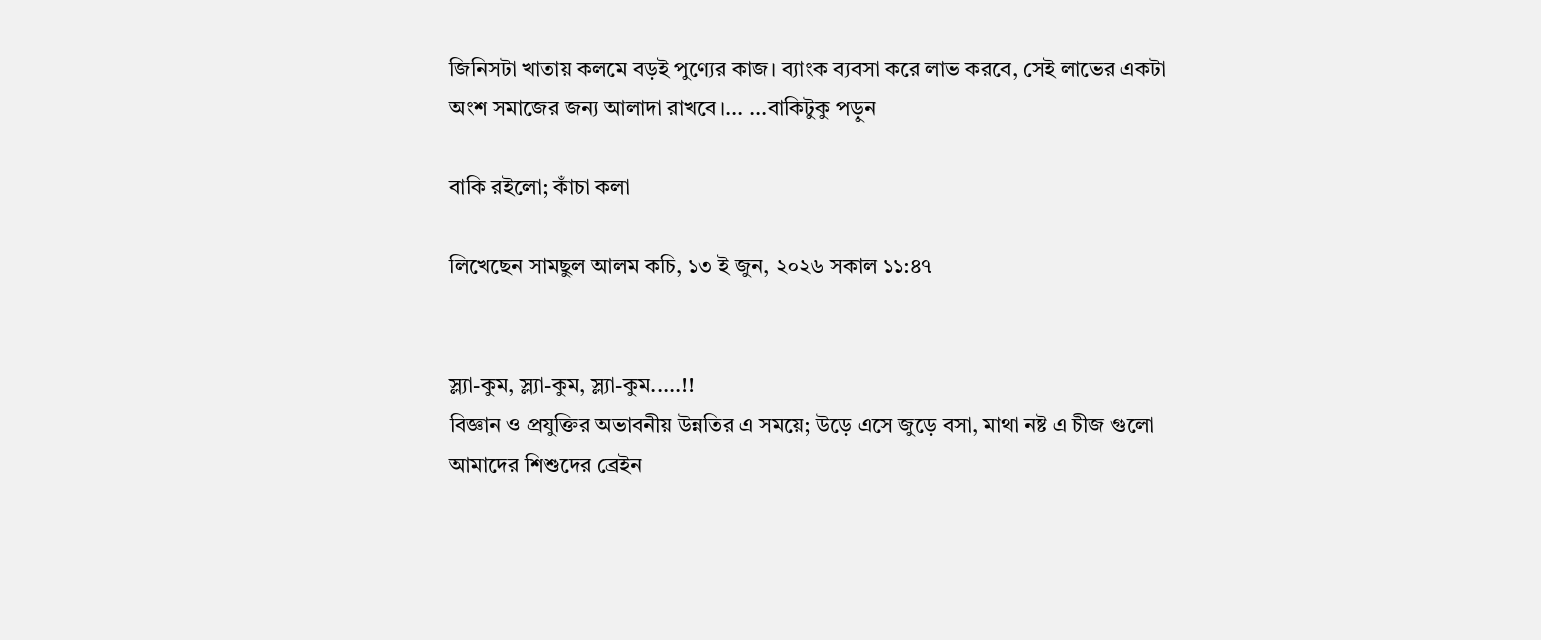জিনিসটা খাতায় কলমে বড়ই পুণ্যের কাজ। ব্যাংক ব্যবসা করে লাভ করবে, সেই লাভের একটা অংশ সমাজের জন্য আলাদা রাখবে।... ...বাকিটুকু পড়ুন

বাকি রইলো; কাঁচা কলা

লিখেছেন সামছুল আলম কচি, ১৩ ই জুন, ২০২৬ সকাল ১১:৪৭


স্ল্যা-কুম, স্ল্যা-কুম, স্ল্যা-কুম.....!!
বিজ্ঞান ও প্রযুক্তির অভাবনীয় উন্নতির এ সময়ে; উড়ে এসে জুড়ে বসা, মাথা নষ্ট এ চীজ গুলো আমাদের শিশুদের ব্রেইন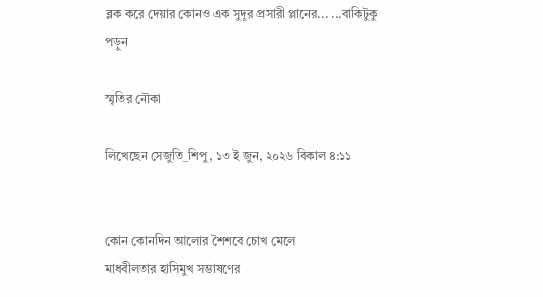ব্লক করে দেয়ার কোনও এক সুদূর প্রসারী প্লানের... ...বাকিটুকু পড়ুন

স্মৃতির নৌকা

লিখেছেন সেজুতি_শিপু, ১৩ ই জুন, ২০২৬ বিকাল ৪:১১


কোন কোনদিন আলোর শৈশবে চোখ মেলে
মাধবীলতার হাসিমুখ সম্ভাষণের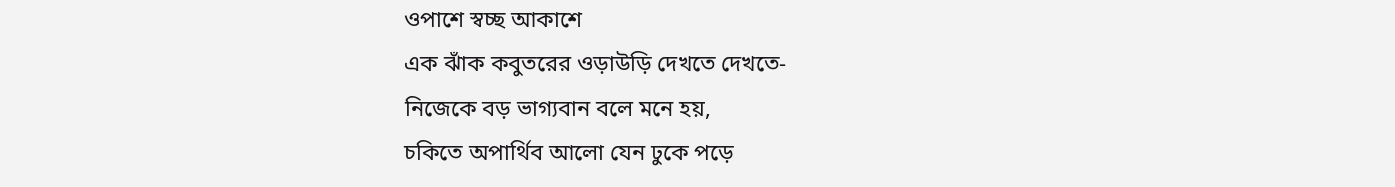ওপাশে স্বচ্ছ আকাশে
এক ঝাঁক কবুতরের ওড়াউড়ি দেখতে দেখতে-
নিজেকে বড় ভাগ্যবান বলে মনে হয়,
চকিতে অপার্থিব আলো যেন ঢুকে পড়ে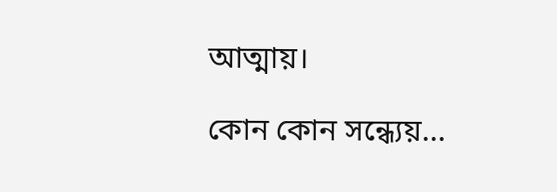আত্মায়।

কোন কোন সন্ধ‍্যেয়...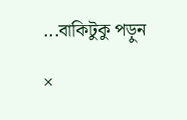...বাকিটুকু পড়ুন

×